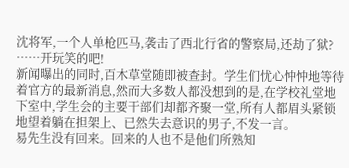沈将军,一个人单枪匹马,袭击了西北行省的警察局,还劫了狱?
……开玩笑的吧!
新闻曝出的同时,百木草堂随即被查封。学生们忧心忡忡地等待着官方的最新消息,然而大多数人都没想到的是,在学校礼堂地下室中,学生会的主要干部们却都齐聚一堂,所有人都眉头紧锁地望着躺在担架上、已然失去意识的男子,不发一言。
易先生没有回来。回来的人也不是他们所熟知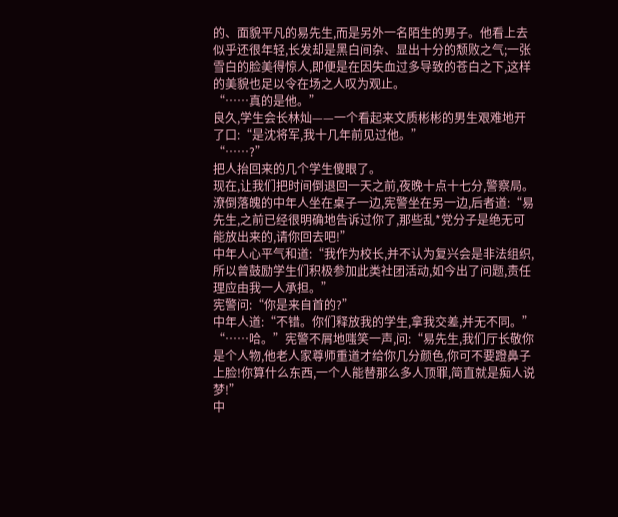的、面貌平凡的易先生,而是另外一名陌生的男子。他看上去似乎还很年轻,长发却是黑白间杂、显出十分的颓败之气;一张雪白的脸美得惊人,即便是在因失血过多导致的苍白之下,这样的美貌也足以令在场之人叹为观止。
“……真的是他。”
良久,学生会长林灿——一个看起来文质彬彬的男生艰难地开了口:“是沈将军,我十几年前见过他。”
“……?”
把人抬回来的几个学生傻眼了。
现在,让我们把时间倒退回一天之前,夜晚十点十七分,警察局。
潦倒落魄的中年人坐在桌子一边,宪警坐在另一边,后者道:“易先生,之前已经很明确地告诉过你了,那些乱*党分子是绝无可能放出来的,请你回去吧!”
中年人心平气和道:“我作为校长,并不认为复兴会是非法组织,所以曾鼓励学生们积极参加此类社团活动,如今出了问题,责任理应由我一人承担。”
宪警问:“你是来自首的?”
中年人道:“不错。你们释放我的学生,拿我交差,并无不同。”
“……哈。”宪警不屑地嗤笑一声,问:“易先生,我们厅长敬你是个人物,他老人家尊师重道才给你几分颜色,你可不要蹬鼻子上脸!你算什么东西,一个人能替那么多人顶罪,简直就是痴人说梦!”
中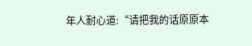年人耐心道:“请把我的话原原本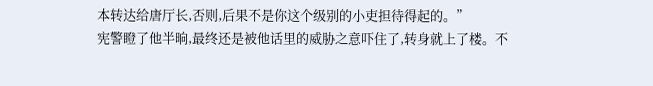本转达给唐厅长,否则,后果不是你这个级别的小吏担待得起的。”
宪警瞪了他半晌,最终还是被他话里的威胁之意吓住了,转身就上了楼。不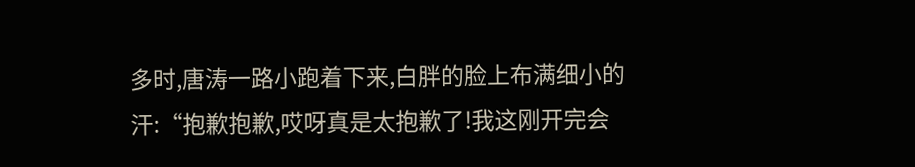多时,唐涛一路小跑着下来,白胖的脸上布满细小的汗:“抱歉抱歉,哎呀真是太抱歉了!我这刚开完会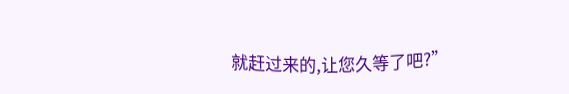就赶过来的,让您久等了吧?”